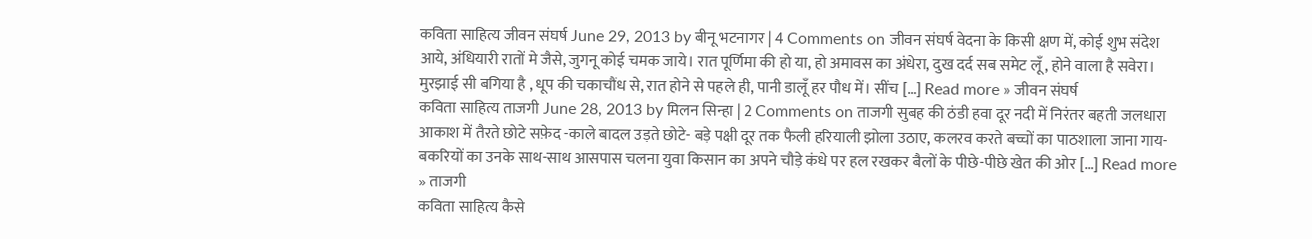कविता साहित्य जीवन संघर्ष June 29, 2013 by बीनू भटनागर | 4 Comments on जीवन संघर्ष वेदना के किसी क्षण में, कोई शुभ संदेश आये, अंधियारी रातों मे जैसे, जुगनू कोई चमक जाये। रात पूर्णिमा की हो या, हो अमावस का अंधेरा, दुख दर्द सब समेट लूँ, होने वाला है सवेरा। मुरझाई सी बगिया है , धूप की चकाचौंध से, रात होने से पहले ही, पानी डालूँ हर पौध में। सींच […] Read more » जीवन संघर्ष
कविता साहित्य ताजगी June 28, 2013 by मिलन सिन्हा | 2 Comments on ताजगी सुबह की ठंडी हवा दूर नदी में निरंतर बहती जलधारा आकाश में तैरते छोटे सफ़ेद -काले बादल उड़ते छोटे- बड़े पक्षी दूर तक फैली हरियाली झोला उठाए, कलरव करते बच्चों का पाठशाला जाना गाय- बकरियों का उनके साथ-साथ आसपास चलना युवा किसान का अपने चौड़े कंधे पर हल रखकर बैलों के पीछे-पीछे खेत की ओर […] Read more » ताजगी
कविता साहित्य कैसे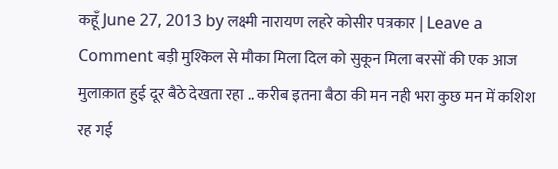कहूँ June 27, 2013 by लक्ष्मी नारायण लहरे कोसीर पत्रकार | Leave a Comment बड़ी मुश्किल से मौका मिला दिल को सुकून मिला बरसों की एक आज मुलाक़ात हुई दूर बैठे देखता रहा .. करीब इतना बैठा की मन नही भरा कुछ मन में कशिश रह गई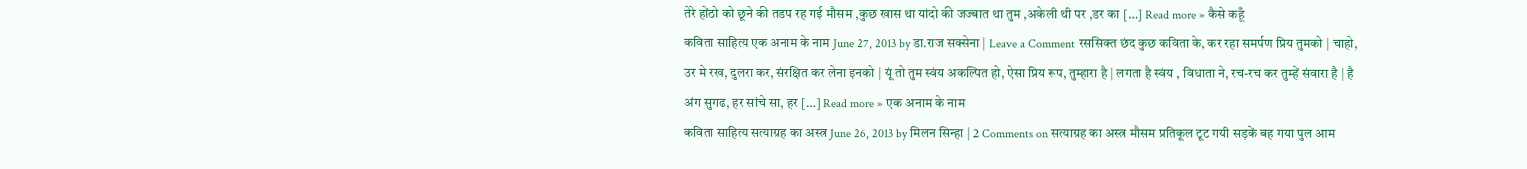तेरे होंठो को छूने की तडप रह गई मौसम ,कुछ खास था यांदो की जज्बात था तुम ,अकेली थी पर ,डर का […] Read more » कैसे कहूँ
कविता साहित्य एक अनाम के नाम June 27, 2013 by डा.राज सक्सेना | Leave a Comment रससिक्त छंद कुछ कविता के, कर रहा समर्पण प्रिय तुमको | चाहो, उर मे रख, दुलरा कर, संरक्षित कर लेना इनको | यूं तो तुम स्वंय अकल्पित हो, ऐसा प्रिय रूप, तुम्हारा है | लगता है स्वंय , विधाता ने, रच-रच कर तुम्हें संवारा है | है अंग सुगढ, हर सांचे सा, हर […] Read more » एक अनाम के नाम
कविता साहित्य सत्याग्रह का अस्त्र June 26, 2013 by मिलन सिन्हा | 2 Comments on सत्याग्रह का अस्त्र मौसम प्रतिकूल टूट गयी सड़कें बह गया पुल आम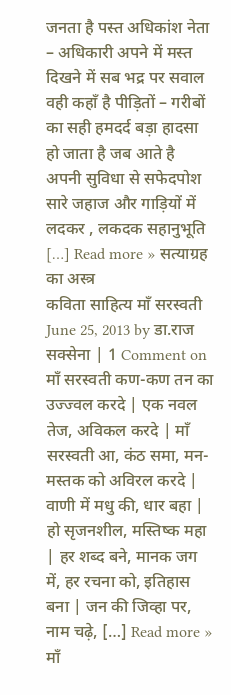जनता है पस्त अधिकांश नेता – अधिकारी अपने में मस्त दिखने में सब भद्र पर सवाल वही कहाँ है पीड़ितों – गरीबों का सही हमदर्द बड़ा हादसा हो जाता है जब आते है अपनी सुविधा से सफेदपोश सारे जहाज और गाड़ियों में लदकर , लकदक सहानुभूति […] Read more » सत्याग्रह का अस्त्र
कविता साहित्य माँ सरस्वती June 25, 2013 by डा.राज सक्सेना | 1 Comment on माँ सरस्वती कण-कण तन का उज्ज्वल करदे | एक नवल तेज, अविकल करदे | माँ सरस्वती आ, कंठ समा, मन-मस्तक को अविरल करदे | वाणी में मधु की, धार बहा | हो सृजनशील, मस्तिष्क महा | हर शब्द बने, मानक जग में, हर रचना को, इतिहास बना | जन की जिव्हा पर, नाम चढ़े, […] Read more » माँ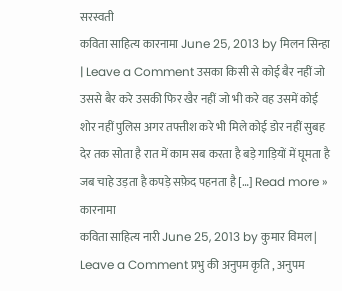सरस्वती
कविता साहित्य कारनामा June 25, 2013 by मिलन सिन्हा | Leave a Comment उसका किसी से कोई बैर नहीं जो उससे बैर करे उसकी फिर खैर नहीं जो भी करे वह उसमें कोई शोर नहीं पुलिस अगर तफ्तीश करे भी मिले कोई डोर नहीं सुबह देर तक सोता है रात में काम सब करता है बड़े गाड़ियों में घूमता है जब चाहे उड़ता है कपड़े सफ़ेद पहनता है […] Read more » कारनामा
कविता साहित्य नारी June 25, 2013 by कुमार विमल | Leave a Comment प्रभु की अनुपम कृति , अनुपम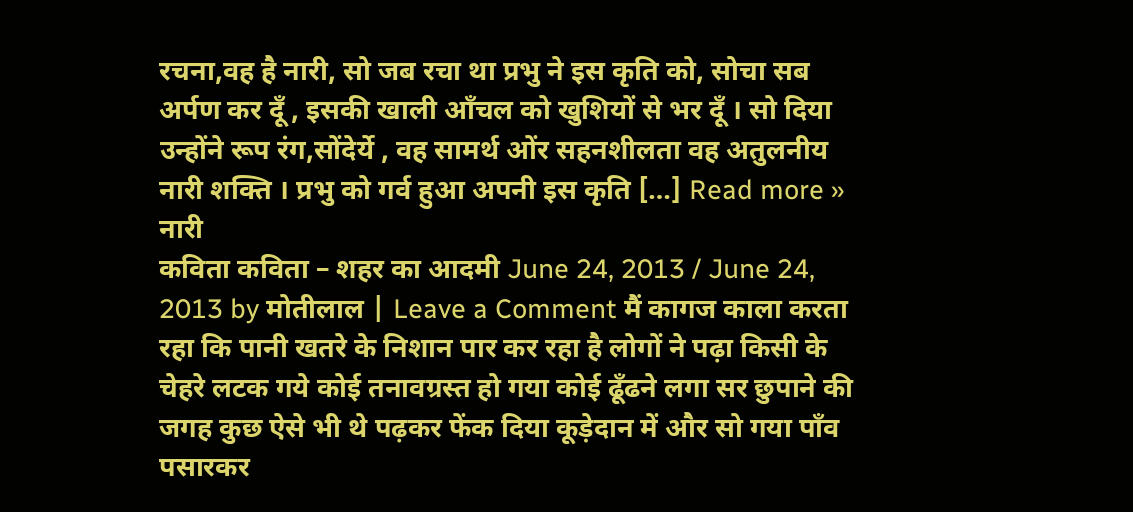रचना,वह है नारी, सो जब रचा था प्रभु ने इस कृति को, सोचा सब अर्पण कर दूँ , इसकी खाली आँचल को खुशियों से भर दूँ । सो दिया उन्होंने रूप रंग,सोंदेर्ये , वह सामर्थ ओंर सहनशीलता वह अतुलनीय नारी शक्ति । प्रभु को गर्व हुआ अपनी इस कृति […] Read more » नारी
कविता कविता – शहर का आदमी June 24, 2013 / June 24, 2013 by मोतीलाल | Leave a Comment मैं कागज काला करता रहा कि पानी खतरे के निशान पार कर रहा है लोगों ने पढ़ा किसी के चेहरे लटक गये कोई तनावग्रस्त हो गया कोई ढूँढने लगा सर छुपाने की जगह कुछ ऐसे भी थे पढ़कर फेंक दिया कूड़ेदान में और सो गया पाँव पसारकर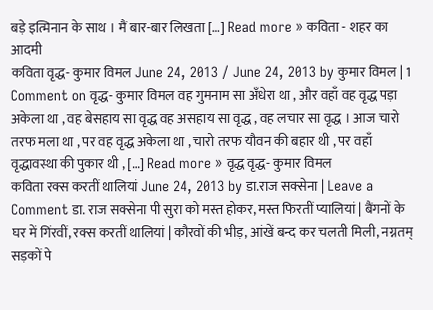बड़े इत्मिनान के साथ । मैं बार-बार लिखता […] Read more » कविता - शहर का आदमी
कविता वृद्ध- कुमार विमल June 24, 2013 / June 24, 2013 by कुमार विमल | 1 Comment on वृद्ध- कुमार विमल वह गुमनाम सा अँधेरा था , और वहाँ वह वृद्ध पड़ा अकेला था , वह बेसहाय सा वृद्ध वह असहाय सा वृद्ध , वह लचार सा वृद्ध । आज चारो तरफ मला था , पर वह वृद्ध अकेला था , चारो तरफ यौवन की बहार थी , पर वहाँ वृद्धावस्था की पुकार थी , […] Read more » वृद्ध वृद्ध- कुमार विमल
कविता रक्स करतीं थालियां June 24, 2013 by डा.राज सक्सेना | Leave a Comment डा. राज सक्सेना पी सुरा को मस्त होकर, मस्त फिरतीं प्यालियां | बैंगनों के घर में गिंरवीं, रक्स करतीं थालियां | कौरवों की भीड़, आंखें बन्द कर चलती मिली, नग्नतम् सड़कों पे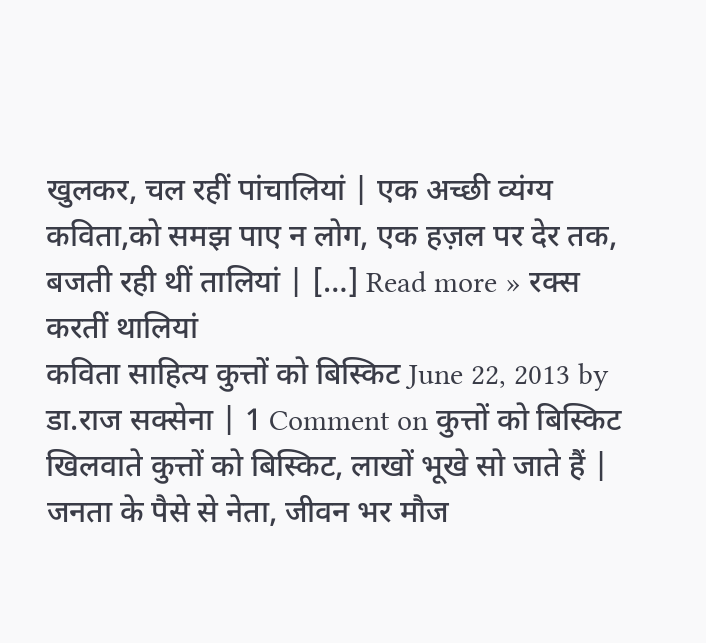खुलकर, चल रहीं पांचालियां | एक अच्छी व्यंग्य कविता,को समझ पाए न लोग, एक हज़ल पर देर तक, बजती रही थीं तालियां | […] Read more » रक्स करतीं थालियां
कविता साहित्य कुत्तों को बिस्किट June 22, 2013 by डा.राज सक्सेना | 1 Comment on कुत्तों को बिस्किट खिलवाते कुत्तों को बिस्किट, लाखों भूखे सो जाते हैं | जनता के पैसे से नेता, जीवन भर मौज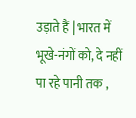उड़ाते हैं | भारत में भूखे-नंगों को, दे नहीं पा रहे पानी तक ,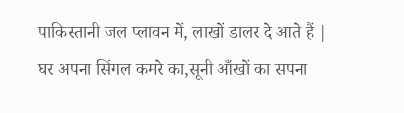पाकिस्तानी जल प्लावन में, लाखों डालर दे आते हैं | घर अपना सिंगल कमरे का,सूनी आँखों का सपना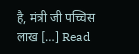है, मंत्री जी पच्चिस लाख […] Read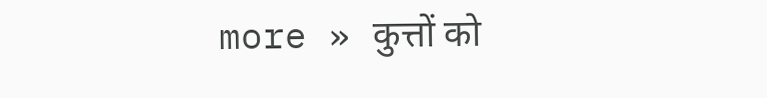more » कुत्तों को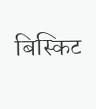बिस्किट